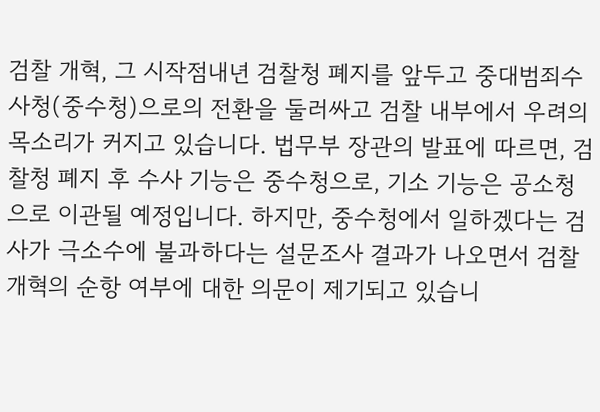검찰 개혁, 그 시작점내년 검찰청 폐지를 앞두고 중대범죄수사청(중수청)으로의 전환을 둘러싸고 검찰 내부에서 우려의 목소리가 커지고 있습니다. 법무부 장관의 발표에 따르면, 검찰청 폐지 후 수사 기능은 중수청으로, 기소 기능은 공소청으로 이관될 예정입니다. 하지만, 중수청에서 일하겠다는 검사가 극소수에 불과하다는 설문조사 결과가 나오면서 검찰 개혁의 순항 여부에 대한 의문이 제기되고 있습니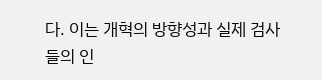다. 이는 개혁의 방향성과 실제 검사들의 인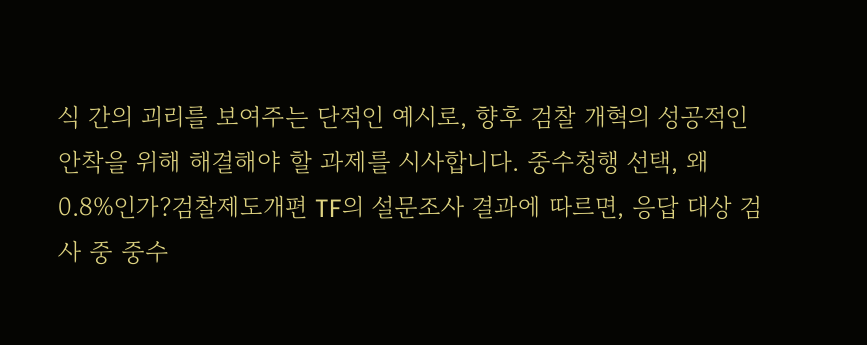식 간의 괴리를 보여주는 단적인 예시로, 향후 검찰 개혁의 성공적인 안착을 위해 해결해야 할 과제를 시사합니다. 중수청행 선택, 왜 0.8%인가?검찰제도개편 TF의 설문조사 결과에 따르면, 응답 대상 검사 중 중수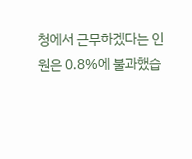청에서 근무하겠다는 인원은 0.8%에 불과했습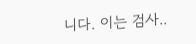니다. 이는 검사..